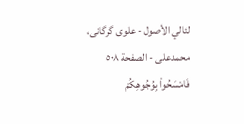لئالي الأصول - علوی گرگانی، محمدعلی - الصفحة ٥٠٨
فَامْسَحُواْ بِوُجُوهِكُمْ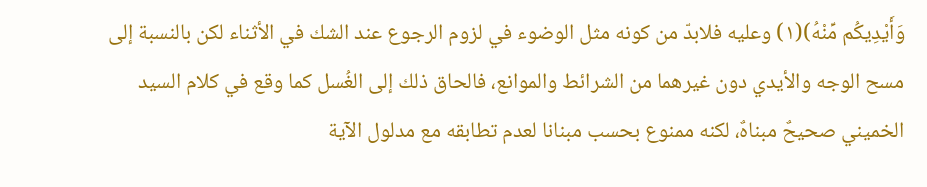وَأَيْدِيكُم مِّنْهُ)(١) وعليه فلابدّ من كونه مثل الوضوء في لزوم الرجوع عند الشك في الأثناء لكن بالنسبة إلى مسح الوجه والأيدي دون غيرهما من الشرائط والموانع، فالحاق ذلك إلى الغُسل كما وقع في كلام السيد الخميني صحيحٌ مبناهٌ، لكنه ممنوع بحسب مبنانا لعدم تطابقه مع مدلول الآية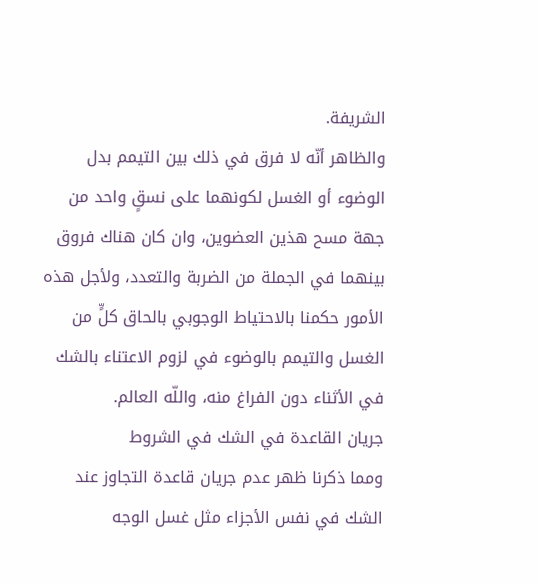الشريفة.
والظاهر أنّه لا فرق في ذلك بين التيمم بدل الوضوء أو الغسل لكونهما على نسقٍ واحد من جهة مسح هذين العضوين، وان كان هناك فروق بينهما في الجملة من الضربة والتعدد، ولأجل هذه الأمور حكمنا بالاحتياط الوجوبي بالحاق كلٍّ من الغسل والتيمم بالوضوء في لزوم الاعتناء بالشك في الأثناء دون الفراغ منه، واللّه العالم.
جريان القاعدة في الشك في الشروط
ومما ذكرنا ظهر عدم جريان قاعدة التجاوز عند الشك في نفس الأجزاء مثل غسل الوجه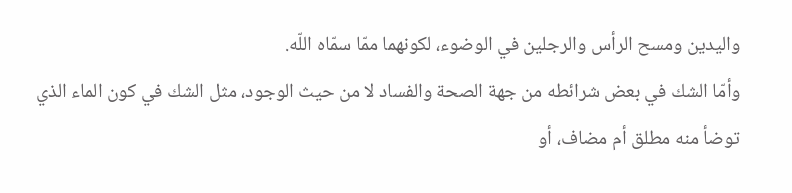واليدين ومسح الرأس والرجلين في الوضوء، لكونهما ممّا سمّاه اللّه.
وأمّا الشك في بعض شرائطه من جهة الصحة والفساد لا من حيث الوجود، مثل الشك في كون الماء الذي توضأ منه مطلق أم مضاف، أو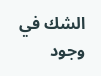الشك في وجود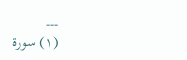---
(١) سورة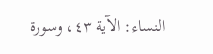النساء: الآية ٤٣، وسورة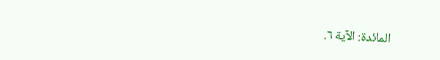المائدة: الآية ٦.